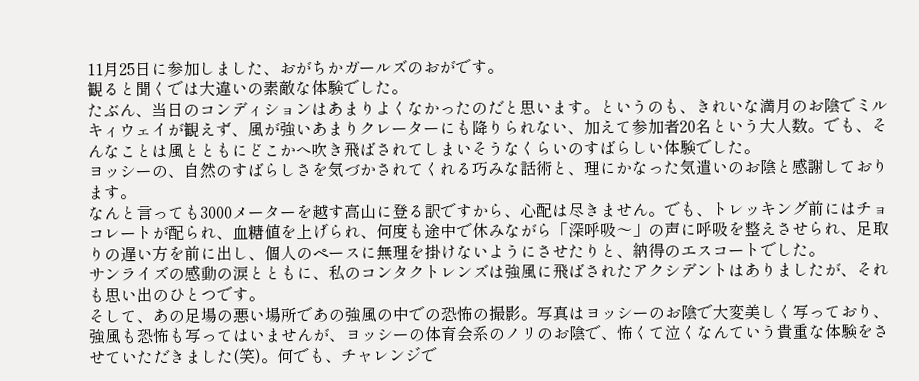11月25日に参加しました、おがちかガールズのおがです。
観ると聞くでは大違いの素敵な体験でした。
たぶん、当日のコンディションはあまりよくなかったのだと思います。というのも、きれいな満月のお陰でミルキィウェイが観えず、風が強いあまりクレーターにも降りられない、加えて参加者20名という大人数。でも、そんなことは風とともにどこかへ吹き飛ばされてしまいそうなくらいのすばらしい体験でした。
ヨッシーの、自然のすばらしさを気づかされてくれる巧みな話術と、理にかなった気遣いのお陰と感謝しております。
なんと言っても3000メーターを越す高山に登る訳ですから、心配は尽きません。でも、トレッキング前にはチョコレートが配られ、血糖値を上げられ、何度も途中で休みながら「深呼吸〜」の声に呼吸を整えさせられ、足取りの遅い方を前に出し、個人のペースに無理を掛けないようにさせたりと、納得のエスコートでした。
サンライズの感動の涙とともに、私のコンタクトレンズは強風に飛ばされたアクシデントはありましたが、それも思い出のひとつです。
そして、あの足場の悪い場所であの強風の中での恐怖の撮影。写真はヨッシーのお陰で大変美しく写っており、強風も恐怖も写ってはいませんが、ヨッシーの体育会系のノリのお陰で、怖くて泣くなんていう貴重な体験をさせていただきました(笑)。何でも、チャレンジで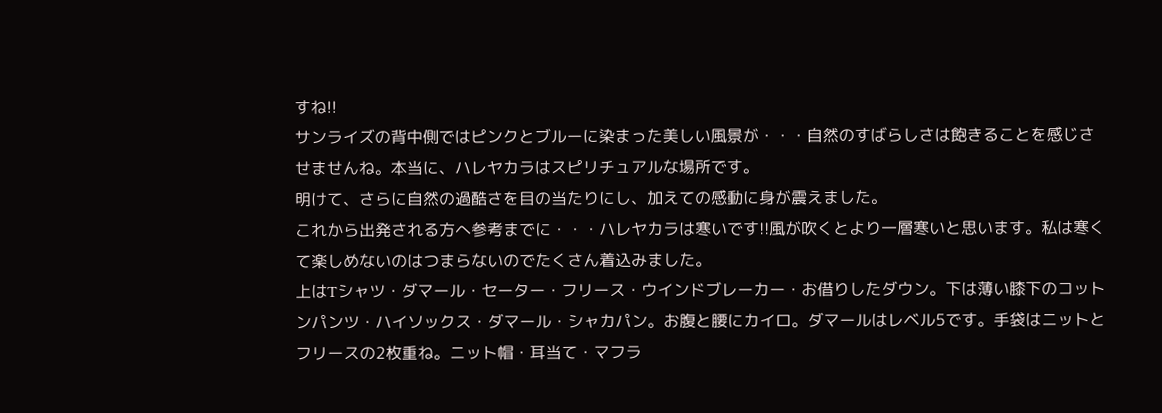すね!!
サンライズの背中側ではピンクとブルーに染まった美しい風景が・・・自然のすばらしさは飽きることを感じさせませんね。本当に、ハレヤカラはスピリチュアルな場所です。
明けて、さらに自然の過酷さを目の当たりにし、加えての感動に身が震えました。
これから出発される方へ参考までに・・・ハレヤカラは寒いです!!風が吹くとより一層寒いと思います。私は寒くて楽しめないのはつまらないのでたくさん着込みました。
上はTシャツ・ダマール・セーター・フリース・ウインドブレーカー・お借りしたダウン。下は薄い膝下のコットンパンツ・ハイソックス・ダマール・シャカパン。お腹と腰にカイロ。ダマールはレベル5です。手袋はニットとフリースの2枚重ね。ニット帽・耳当て・マフラ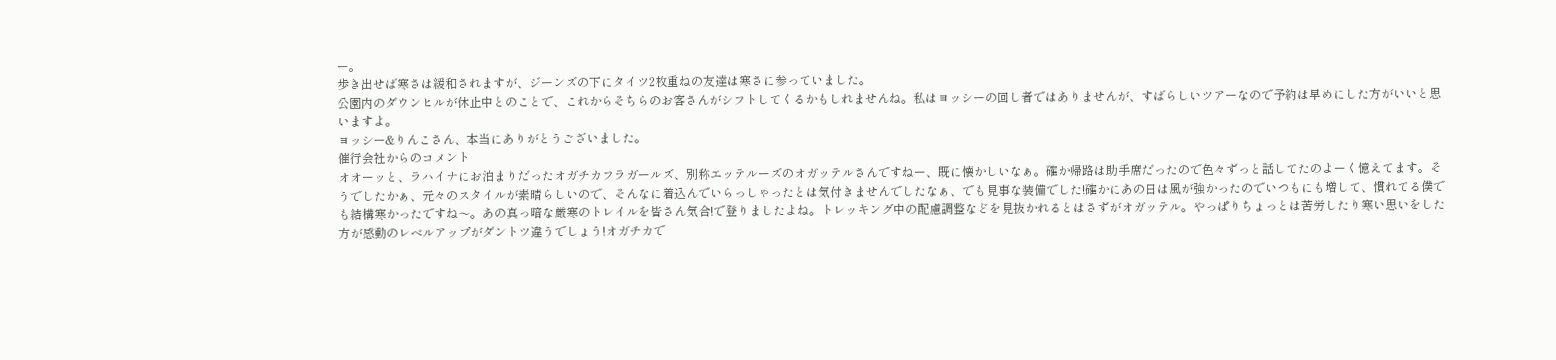ー。
歩き出せば寒さは緩和されますが、ジーンズの下にタイツ2枚重ねの友達は寒さに参っていました。
公園内のダウンヒルが休止中とのことで、これからそちらのお客さんがシフトしてくるかもしれませんね。私はヨッシーの回し者ではありませんが、すばらしいツアーなので予約は早めにした方がいいと思いますよ。
ヨッシー&りんこさん、本当にありがとうございました。
催行会社からのコメント
オオーッと、ラハイナにお泊まりだったオガチカフラガールズ、別称エッテルーズのオガッテルさんですねー、既に懐かしいなぁ。確か帰路は助手席だったので色々ずっと話してたのよーく憶えてます。そうでしたかぁ、元々のスタイルが素晴らしいので、そんなに着込んでいらっしゃったとは気付きませんでしたなぁ、でも見事な装備でした!確かにあの日は風が強かったのでいつもにも増して、慣れてる僕でも結構寒かったですね〜。あの真っ暗な厳寒のトレイルを皆さん気合!で登りましたよね。トレッキング中の配慮調整などを見抜かれるとはさずがオガッテル。やっぱりちょっとは苦労したり寒い思いをした方が感動のレベルアップがダントツ違うでしょう!オガチカで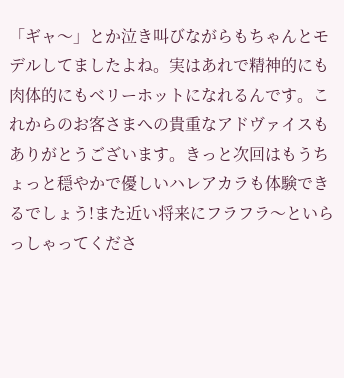「ギャ〜」とか泣き叫びながらもちゃんとモデルしてましたよね。実はあれで精神的にも肉体的にもベリーホットになれるんです。これからのお客さまへの貴重なアドヴァイスもありがとうございます。きっと次回はもうちょっと穏やかで優しいハレアカラも体験できるでしょう!また近い将来にフラフラ〜といらっしゃってくださ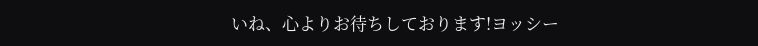いね、心よりお待ちしております!ヨッシー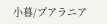小暮/プアラニア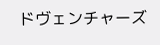ドヴェンチャーズ